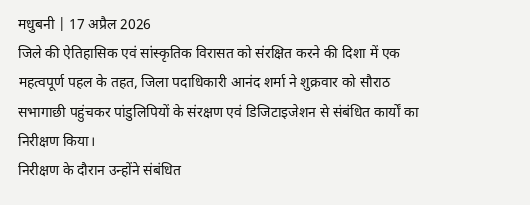मधुबनी | 17 अप्रैल 2026
जिले की ऐतिहासिक एवं सांस्कृतिक विरासत को संरक्षित करने की दिशा में एक महत्वपूर्ण पहल के तहत, जिला पदाधिकारी आनंद शर्मा ने शुक्रवार को सौराठ सभागाछी पहुंचकर पांडुलिपियों के संरक्षण एवं डिजिटाइजेशन से संबंधित कार्यों का निरीक्षण किया।
निरीक्षण के दौरान उन्होंने संबंधित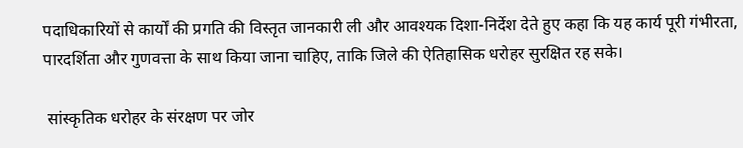पदाधिकारियों से कार्यों की प्रगति की विस्तृत जानकारी ली और आवश्यक दिशा-निर्देश देते हुए कहा कि यह कार्य पूरी गंभीरता, पारदर्शिता और गुणवत्ता के साथ किया जाना चाहिए, ताकि जिले की ऐतिहासिक धरोहर सुरक्षित रह सके।

 सांस्कृतिक धरोहर के संरक्षण पर जोर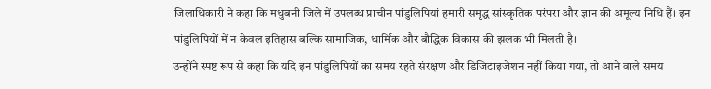जिलाधिकारी ने कहा कि मधुबनी जिले में उपलब्ध प्राचीन पांडुलिपियां हमारी समृद्ध सांस्कृतिक परंपरा और ज्ञान की अमूल्य निधि हैं। इन पांडुलिपियों में न केवल इतिहास बल्कि सामाजिक, धार्मिक और बौद्धिक विकास की झलक भी मिलती है।
उन्होंने स्पष्ट रूप से कहा कि यदि इन पांडुलिपियों का समय रहते संरक्षण और डिजिटाइजेशन नहीं किया गया, तो आने वाले समय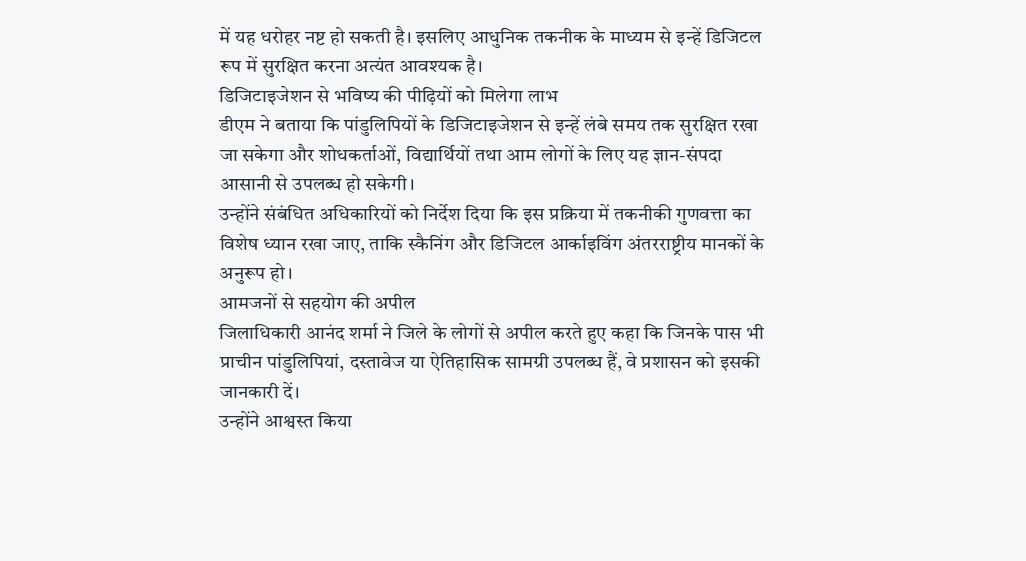में यह धरोहर नष्ट हो सकती है। इसलिए आधुनिक तकनीक के माध्यम से इन्हें डिजिटल रूप में सुरक्षित करना अत्यंत आवश्यक है।
डिजिटाइजेशन से भविष्य की पीढ़ियों को मिलेगा लाभ
डीएम ने बताया कि पांडुलिपियों के डिजिटाइजेशन से इन्हें लंबे समय तक सुरक्षित रखा जा सकेगा और शोधकर्ताओं, विद्यार्थियों तथा आम लोगों के लिए यह ज्ञान-संपदा आसानी से उपलब्ध हो सकेगी।
उन्होंने संबंधित अधिकारियों को निर्देश दिया कि इस प्रक्रिया में तकनीकी गुणवत्ता का विशेष ध्यान रखा जाए, ताकि स्कैनिंग और डिजिटल आर्काइविंग अंतरराष्ट्रीय मानकों के अनुरूप हो।
आमजनों से सहयोग की अपील
जिलाधिकारी आनंद शर्मा ने जिले के लोगों से अपील करते हुए कहा कि जिनके पास भी प्राचीन पांडुलिपियां, दस्तावेज या ऐतिहासिक सामग्री उपलब्ध हैं, वे प्रशासन को इसकी जानकारी दें।
उन्होंने आश्वस्त किया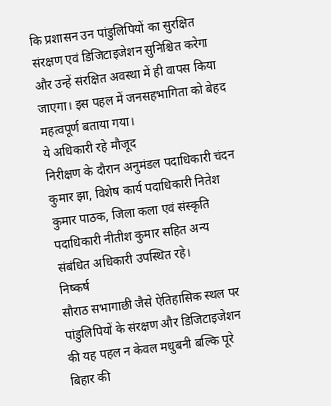कि प्रशासन उन पांडुलिपियों का सुरक्षित संरक्षण एवं डिजिटाइजेशन सुनिश्चित करेगा और उन्हें संरक्षित अवस्था में ही वापस किया जाएगा। इस पहल में जनसहभागिता को बेहद महत्वपूर्ण बताया गया।
ये अधिकारी रहे मौजूद
निरीक्षण के दौरान अनुमंडल पदाधिकारी चंदन कुमार झा, विशेष कार्य पदाधिकारी नितेश कुमार पाठक, जिला कला एवं संस्कृति पदाधिकारी नीतीश कुमार सहित अन्य संबंधित अधिकारी उपस्थित रहे।
निष्कर्ष
सौराठ सभागाछी जैसे ऐतिहासिक स्थल पर पांडुलिपियों के संरक्षण और डिजिटाइजेशन की यह पहल न केवल मधुबनी बल्कि पूरे बिहार की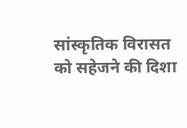सांस्कृतिक विरासत को सहेजने की दिशा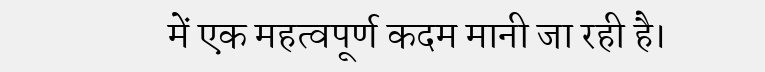में एक महत्वपूर्ण कदम मानी जा रही है।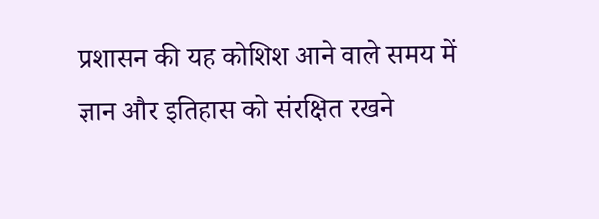प्रशासन की यह कोशिश आने वाले समय में ज्ञान और इतिहास को संरक्षित रखने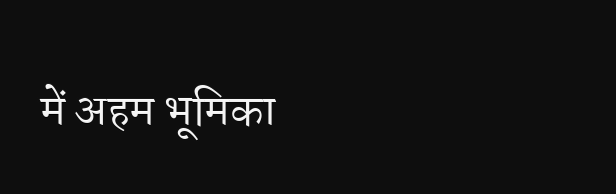में अहम भूमिका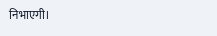निभाएगी।